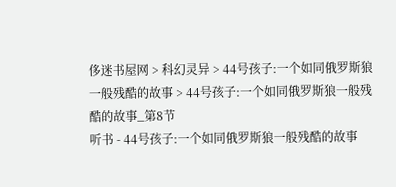侈迷书屋网 > 科幻灵异 > 44号孩子:一个如同俄罗斯狼一般残酷的故事 > 44号孩子:一个如同俄罗斯狼一般残酷的故事_第8节
听书 - 44号孩子:一个如同俄罗斯狼一般残酷的故事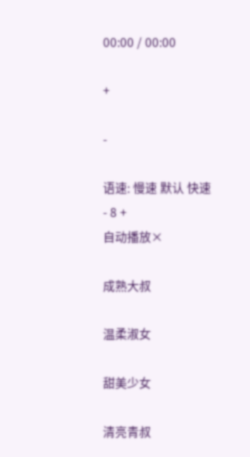00:00 / 00:00

+

-

语速: 慢速 默认 快速
- 8 +
自动播放×

成熟大叔

温柔淑女

甜美少女

清亮青叔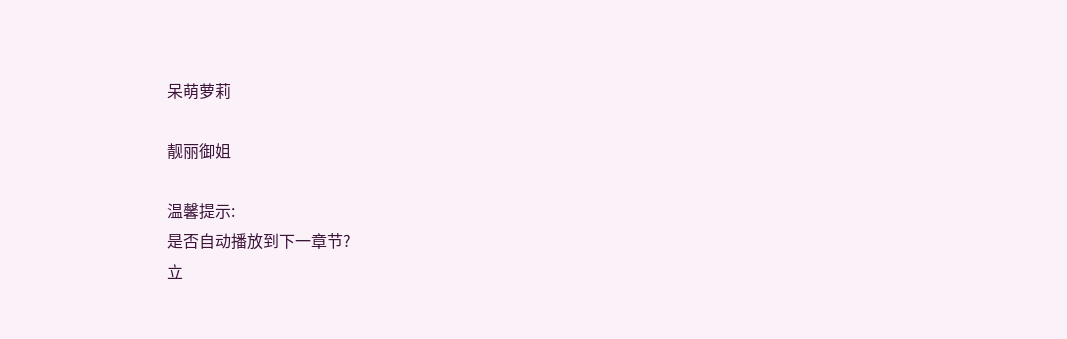呆萌萝莉

靓丽御姐

温馨提示:
是否自动播放到下一章节?
立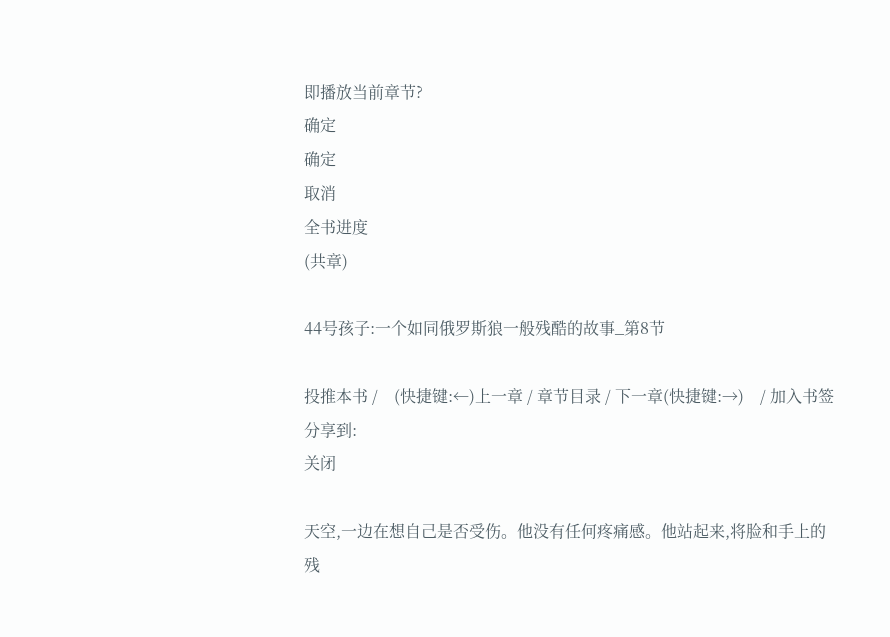即播放当前章节?
确定
确定
取消
全书进度
(共章)

44号孩子:一个如同俄罗斯狼一般残酷的故事_第8节

投推本书 /    (快捷键:←)上一章 / 章节目录 / 下一章(快捷键:→)    / 加入书签
分享到:
关闭

天空,一边在想自己是否受伤。他没有任何疼痛感。他站起来,将脸和手上的残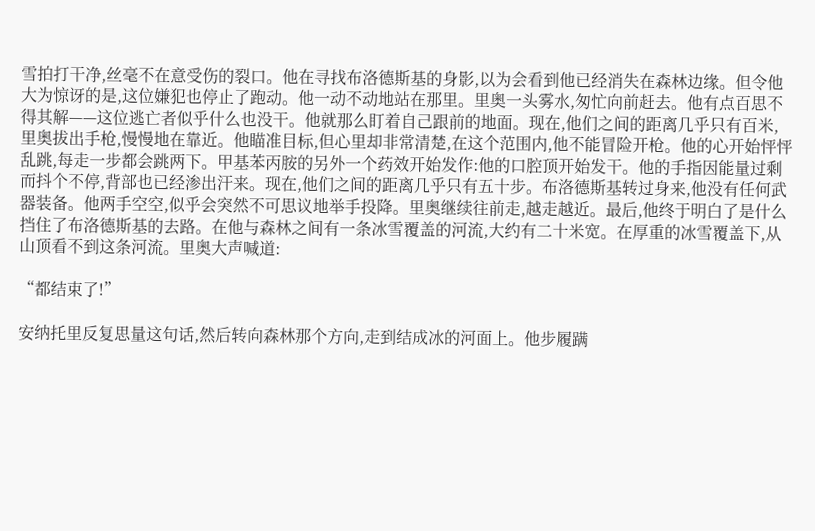雪拍打干净,丝毫不在意受伤的裂口。他在寻找布洛德斯基的身影,以为会看到他已经消失在森林边缘。但令他大为惊讶的是,这位嫌犯也停止了跑动。他一动不动地站在那里。里奥一头雾水,匆忙向前赶去。他有点百思不得其解——这位逃亡者似乎什么也没干。他就那么盯着自己跟前的地面。现在,他们之间的距离几乎只有百米,里奥拔出手枪,慢慢地在靠近。他瞄准目标,但心里却非常清楚,在这个范围内,他不能冒险开枪。他的心开始怦怦乱跳,每走一步都会跳两下。甲基苯丙胺的另外一个药效开始发作:他的口腔顶开始发干。他的手指因能量过剩而抖个不停,背部也已经渗出汗来。现在,他们之间的距离几乎只有五十步。布洛德斯基转过身来,他没有任何武器装备。他两手空空,似乎会突然不可思议地举手投降。里奥继续往前走,越走越近。最后,他终于明白了是什么挡住了布洛德斯基的去路。在他与森林之间有一条冰雪覆盖的河流,大约有二十米宽。在厚重的冰雪覆盖下,从山顶看不到这条河流。里奥大声喊道:

“都结束了!”

安纳托里反复思量这句话,然后转向森林那个方向,走到结成冰的河面上。他步履蹒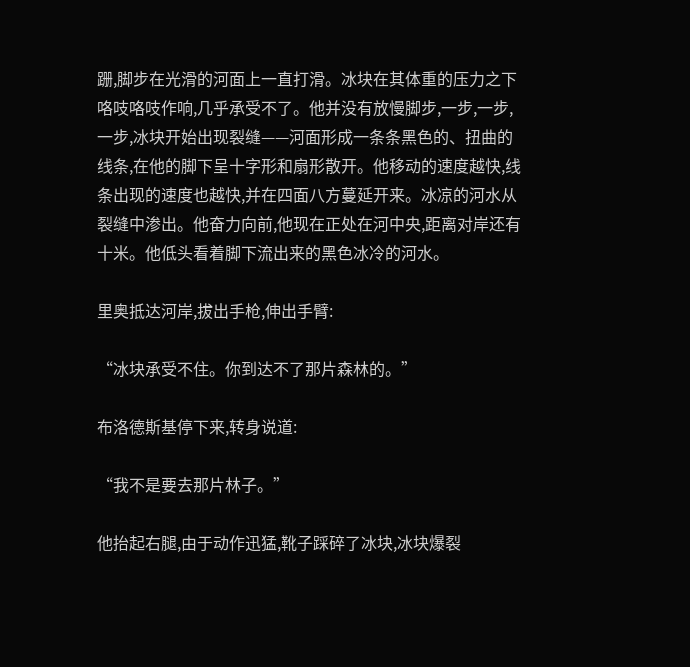跚,脚步在光滑的河面上一直打滑。冰块在其体重的压力之下咯吱咯吱作响,几乎承受不了。他并没有放慢脚步,一步,一步,一步,冰块开始出现裂缝——河面形成一条条黑色的、扭曲的线条,在他的脚下呈十字形和扇形散开。他移动的速度越快,线条出现的速度也越快,并在四面八方蔓延开来。冰凉的河水从裂缝中渗出。他奋力向前,他现在正处在河中央,距离对岸还有十米。他低头看着脚下流出来的黑色冰冷的河水。

里奥抵达河岸,拔出手枪,伸出手臂:

“冰块承受不住。你到达不了那片森林的。”

布洛德斯基停下来,转身说道:

“我不是要去那片林子。”

他抬起右腿,由于动作迅猛,靴子踩碎了冰块,冰块爆裂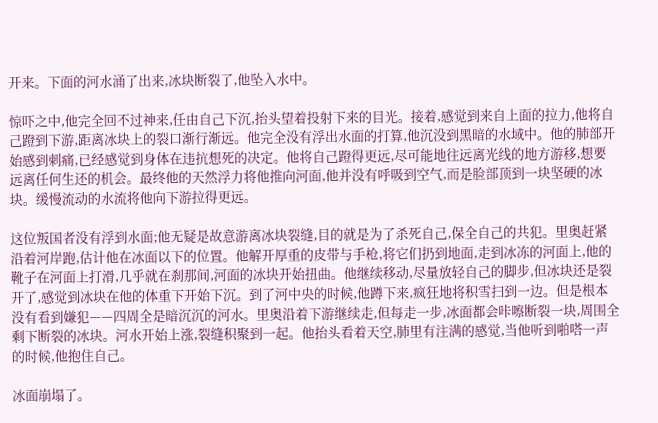开来。下面的河水涌了出来,冰块断裂了,他坠入水中。

惊吓之中,他完全回不过神来,任由自己下沉,抬头望着投射下来的目光。接着,感觉到来自上面的拉力,他将自己蹬到下游,距离冰块上的裂口渐行渐远。他完全没有浮出水面的打算,他沉没到黑暗的水域中。他的肺部开始感到刺痛,已经感觉到身体在违抗想死的决定。他将自己蹬得更远,尽可能地往远离光线的地方游移,想要远离任何生还的机会。最终他的天然浮力将他推向河面,他并没有呼吸到空气,而是脸部顶到一块坚硬的冰块。缓慢流动的水流将他向下游拉得更远。

这位叛国者没有浮到水面;他无疑是故意游离冰块裂缝,目的就是为了杀死自己,保全自己的共犯。里奥赶紧沿着河岸跑,估计他在冰面以下的位置。他解开厚重的皮带与手枪,将它们扔到地面,走到冰冻的河面上,他的靴子在河面上打滑,几乎就在刹那间,河面的冰块开始扭曲。他继续移动,尽量放轻自己的脚步,但冰块还是裂开了,感觉到冰块在他的体重下开始下沉。到了河中央的时候,他蹲下来,疯狂地将积雪扫到一边。但是根本没有看到嫌犯——四周全是暗沉沉的河水。里奥沿着下游继续走,但每走一步,冰面都会咔嚓断裂一块,周围全剩下断裂的冰块。河水开始上涨,裂缝积聚到一起。他抬头看着天空,肺里有注满的感觉,当他听到啪嗒一声的时候,他抱住自己。

冰面崩塌了。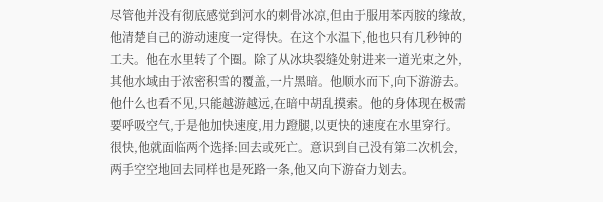尽管他并没有彻底感觉到河水的刺骨冰凉,但由于服用苯丙胺的缘故,他清楚自己的游动速度一定得快。在这个水温下,他也只有几秒钟的工夫。他在水里转了个圈。除了从冰块裂缝处射进来一道光束之外,其他水域由于浓密积雪的覆盖,一片黑暗。他顺水而下,向下游游去。他什么也看不见,只能越游越远,在暗中胡乱摸索。他的身体现在极需要呼吸空气,于是他加快速度,用力蹬腿,以更快的速度在水里穿行。很快,他就面临两个选择:回去或死亡。意识到自己没有第二次机会,两手空空地回去同样也是死路一条,他又向下游奋力划去。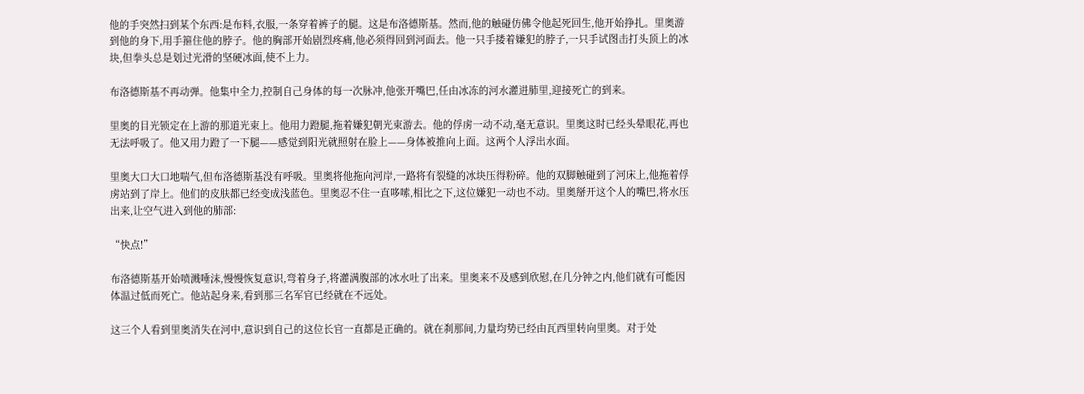他的手突然扫到某个东西:是布料,衣服,一条穿着裤子的腿。这是布洛德斯基。然而,他的触碰仿佛令他起死回生,他开始挣扎。里奥游到他的身下,用手箍住他的脖子。他的胸部开始剧烈疼痛,他必须得回到河面去。他一只手搂着嫌犯的脖子,一只手试图击打头顶上的冰块,但拳头总是划过光滑的坚硬冰面,使不上力。

布洛德斯基不再动弹。他集中全力,控制自己身体的每一次脉冲,他张开嘴巴,任由冰冻的河水灌进肺里,迎接死亡的到来。

里奥的目光锁定在上游的那道光束上。他用力蹬腿,拖着嫌犯朝光束游去。他的俘虏一动不动,毫无意识。里奥这时已经头晕眼花,再也无法呼吸了。他又用力蹬了一下腿——感觉到阳光就照射在脸上——身体被推向上面。这两个人浮出水面。

里奥大口大口地喘气,但布洛德斯基没有呼吸。里奥将他拖向河岸,一路将有裂缝的冰块压得粉碎。他的双脚触碰到了河床上,他拖着俘虏站到了岸上。他们的皮肤都已经变成浅蓝色。里奥忍不住一直哆嗦,相比之下,这位嫌犯一动也不动。里奥掰开这个人的嘴巴,将水压出来,让空气进入到他的肺部:

“快点!”

布洛德斯基开始喷溅唾沫,慢慢恢复意识,弯着身子,将灌满腹部的冰水吐了出来。里奥来不及感到欣慰,在几分钟之内,他们就有可能因体温过低而死亡。他站起身来,看到那三名军官已经就在不远处。

这三个人看到里奥消失在河中,意识到自己的这位长官一直都是正确的。就在刹那间,力量均势已经由瓦西里转向里奥。对于处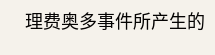理费奥多事件所产生的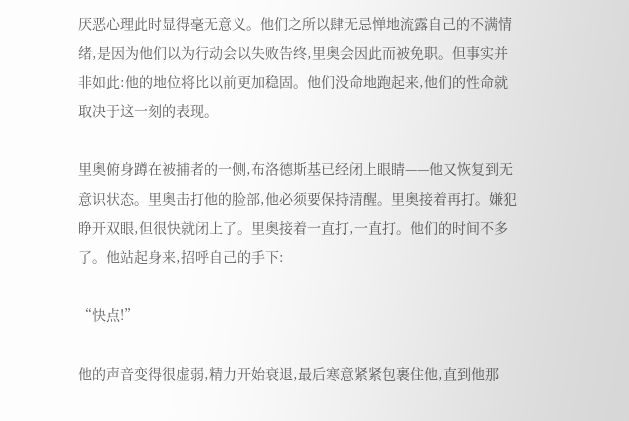厌恶心理此时显得毫无意义。他们之所以肆无忌惮地流露自己的不满情绪,是因为他们以为行动会以失败告终,里奥会因此而被免职。但事实并非如此:他的地位将比以前更加稳固。他们没命地跑起来,他们的性命就取决于这一刻的表现。

里奥俯身蹲在被捕者的一侧,布洛德斯基已经闭上眼睛——他又恢复到无意识状态。里奥击打他的脸部,他必须要保持清醒。里奥接着再打。嫌犯睁开双眼,但很快就闭上了。里奥接着一直打,一直打。他们的时间不多了。他站起身来,招呼自己的手下:

“快点!”

他的声音变得很虚弱,精力开始衰退,最后寒意紧紧包裹住他,直到他那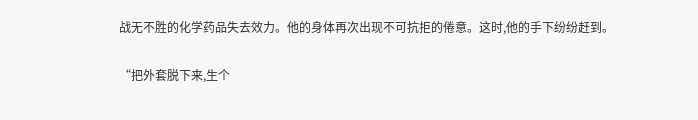战无不胜的化学药品失去效力。他的身体再次出现不可抗拒的倦意。这时,他的手下纷纷赶到。

“把外套脱下来,生个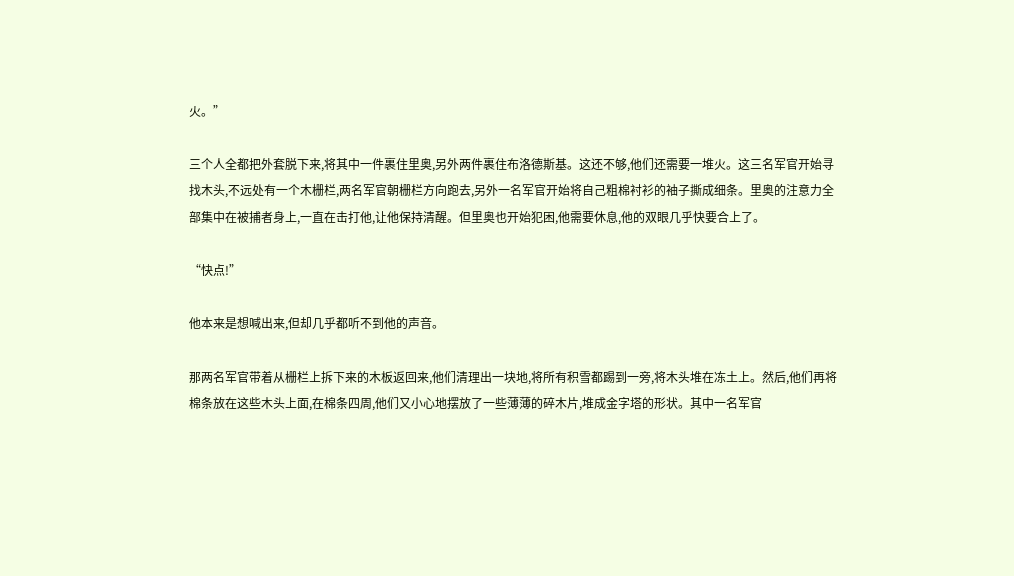火。”

三个人全都把外套脱下来,将其中一件裹住里奥,另外两件裹住布洛德斯基。这还不够,他们还需要一堆火。这三名军官开始寻找木头,不远处有一个木栅栏,两名军官朝栅栏方向跑去,另外一名军官开始将自己粗棉衬衫的袖子撕成细条。里奥的注意力全部集中在被捕者身上,一直在击打他,让他保持清醒。但里奥也开始犯困,他需要休息,他的双眼几乎快要合上了。

“快点!”

他本来是想喊出来,但却几乎都听不到他的声音。

那两名军官带着从栅栏上拆下来的木板返回来,他们清理出一块地,将所有积雪都踢到一旁,将木头堆在冻土上。然后,他们再将棉条放在这些木头上面,在棉条四周,他们又小心地摆放了一些薄薄的碎木片,堆成金字塔的形状。其中一名军官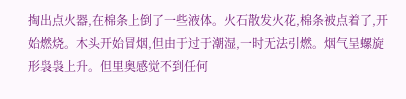掏出点火器,在棉条上倒了一些液体。火石散发火花,棉条被点着了,开始燃烧。木头开始冒烟,但由于过于潮湿,一时无法引燃。烟气呈螺旋形袅袅上升。但里奥感觉不到任何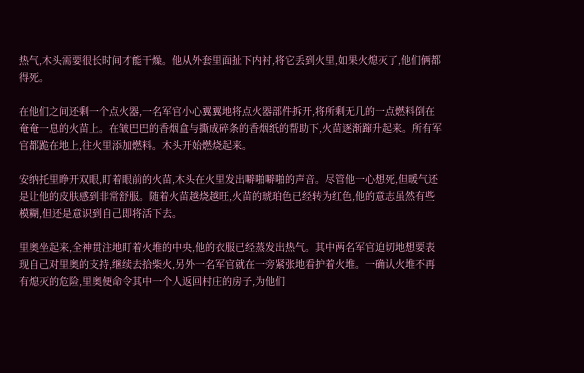热气,木头需要很长时间才能干燥。他从外套里面扯下内衬,将它丢到火里,如果火熄灭了,他们俩都得死。

在他们之间还剩一个点火器,一名军官小心翼翼地将点火器部件拆开,将所剩无几的一点燃料倒在奄奄一息的火苗上。在皱巴巴的香烟盒与撕成碎条的香烟纸的帮助下,火苗逐渐蹿升起来。所有军官都跪在地上,往火里添加燃料。木头开始燃烧起来。

安纳托里睁开双眼,盯着眼前的火苗,木头在火里发出噼啪噼啪的声音。尽管他一心想死,但暖气还是让他的皮肤感到非常舒服。随着火苗越烧越旺,火苗的琥珀色已经转为红色,他的意志虽然有些模糊,但还是意识到自己即将活下去。

里奥坐起来,全神贯注地盯着火堆的中央,他的衣服已经蒸发出热气。其中两名军官迫切地想要表现自己对里奥的支持,继续去拾柴火,另外一名军官就在一旁紧张地看护着火堆。一确认火堆不再有熄灭的危险,里奥便命令其中一个人返回村庄的房子,为他们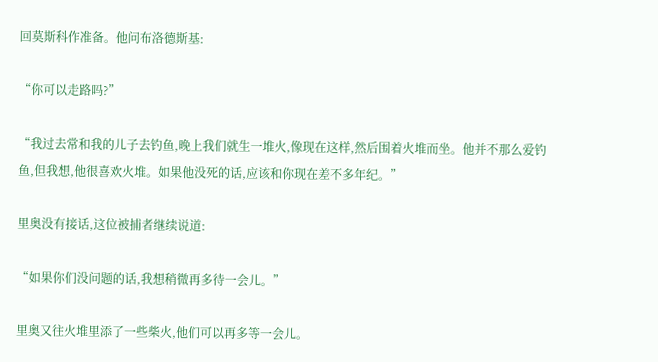回莫斯科作准备。他问布洛德斯基:

“你可以走路吗?”

“我过去常和我的儿子去钓鱼,晚上我们就生一堆火,像现在这样,然后围着火堆而坐。他并不那么爱钓鱼,但我想,他很喜欢火堆。如果他没死的话,应该和你现在差不多年纪。”

里奥没有接话,这位被捕者继续说道:

“如果你们没问题的话,我想稍微再多待一会儿。”

里奥又往火堆里添了一些柴火,他们可以再多等一会儿。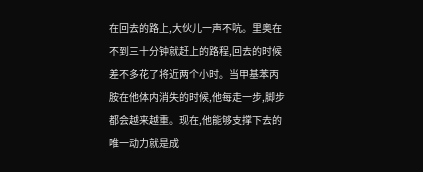在回去的路上,大伙儿一声不吭。里奥在不到三十分钟就赶上的路程,回去的时候差不多花了将近两个小时。当甲基苯丙胺在他体内消失的时候,他每走一步,脚步都会越来越重。现在,他能够支撑下去的唯一动力就是成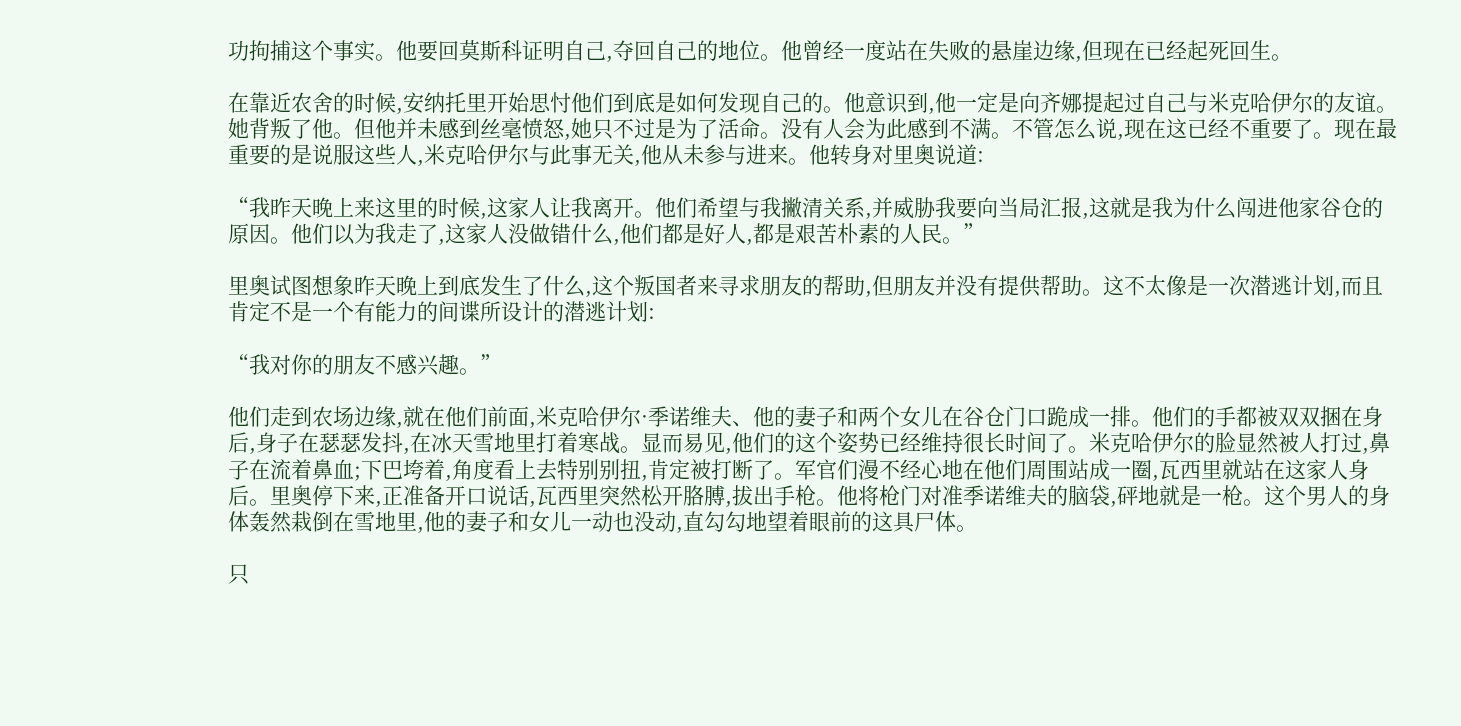功拘捕这个事实。他要回莫斯科证明自己,夺回自己的地位。他曾经一度站在失败的悬崖边缘,但现在已经起死回生。

在靠近农舍的时候,安纳托里开始思忖他们到底是如何发现自己的。他意识到,他一定是向齐娜提起过自己与米克哈伊尔的友谊。她背叛了他。但他并未感到丝毫愤怒,她只不过是为了活命。没有人会为此感到不满。不管怎么说,现在这已经不重要了。现在最重要的是说服这些人,米克哈伊尔与此事无关,他从未参与进来。他转身对里奥说道:

“我昨天晚上来这里的时候,这家人让我离开。他们希望与我撇清关系,并威胁我要向当局汇报,这就是我为什么闯进他家谷仓的原因。他们以为我走了,这家人没做错什么,他们都是好人,都是艰苦朴素的人民。”

里奥试图想象昨天晚上到底发生了什么,这个叛国者来寻求朋友的帮助,但朋友并没有提供帮助。这不太像是一次潜逃计划,而且肯定不是一个有能力的间谍所设计的潜逃计划:

“我对你的朋友不感兴趣。”

他们走到农场边缘,就在他们前面,米克哈伊尔·季诺维夫、他的妻子和两个女儿在谷仓门口跪成一排。他们的手都被双双捆在身后,身子在瑟瑟发抖,在冰天雪地里打着寒战。显而易见,他们的这个姿势已经维持很长时间了。米克哈伊尔的脸显然被人打过,鼻子在流着鼻血;下巴垮着,角度看上去特别别扭,肯定被打断了。军官们漫不经心地在他们周围站成一圈,瓦西里就站在这家人身后。里奥停下来,正准备开口说话,瓦西里突然松开胳膊,拔出手枪。他将枪门对准季诺维夫的脑袋,砰地就是一枪。这个男人的身体轰然栽倒在雪地里,他的妻子和女儿一动也没动,直勾勾地望着眼前的这具尸体。

只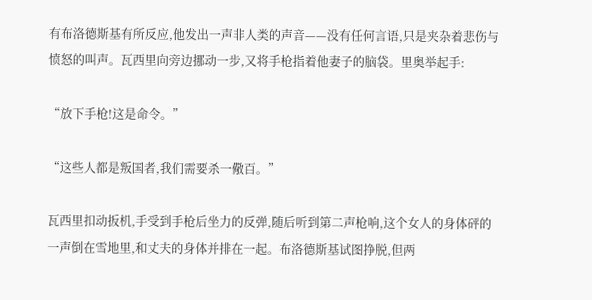有布洛德斯基有所反应,他发出一声非人类的声音——没有任何言语,只是夹杂着悲伤与愤怒的叫声。瓦西里向旁边挪动一步,又将手枪指着他妻子的脑袋。里奥举起手:

“放下手枪!这是命令。”

“这些人都是叛国者,我们需要杀一儆百。”

瓦西里扣动扳机,手受到手枪后坐力的反弹,随后听到第二声枪响,这个女人的身体砰的一声倒在雪地里,和丈夫的身体并排在一起。布洛德斯基试图挣脱,但两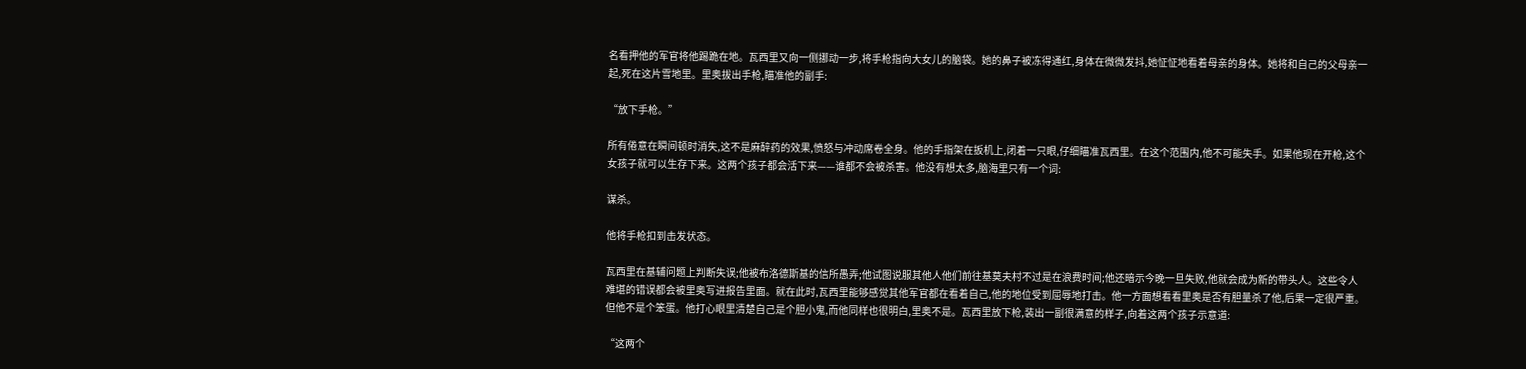名看押他的军官将他踢跪在地。瓦西里又向一侧挪动一步,将手枪指向大女儿的脑袋。她的鼻子被冻得通红,身体在微微发抖,她怔怔地看着母亲的身体。她将和自己的父母亲一起,死在这片雪地里。里奥拔出手枪,瞄准他的副手:

“放下手枪。”

所有倦意在瞬间顿时消失,这不是麻醉药的效果,愤怒与冲动席卷全身。他的手指架在扳机上,闭着一只眼,仔细瞄准瓦西里。在这个范围内,他不可能失手。如果他现在开枪,这个女孩子就可以生存下来。这两个孩子都会活下来——谁都不会被杀害。他没有想太多,脑海里只有一个词:

谋杀。

他将手枪扣到击发状态。

瓦西里在基辅问题上判断失误;他被布洛德斯基的信所愚弄;他试图说服其他人他们前往基莫夫村不过是在浪费时间;他还暗示今晚一旦失败,他就会成为新的带头人。这些令人难堪的错误都会被里奥写进报告里面。就在此时,瓦西里能够感觉其他军官都在看着自己,他的地位受到屈辱地打击。他一方面想看看里奥是否有胆量杀了他,后果一定很严重。但他不是个笨蛋。他打心眼里清楚自己是个胆小鬼,而他同样也很明白,里奥不是。瓦西里放下枪,装出一副很满意的样子,向着这两个孩子示意道:

“这两个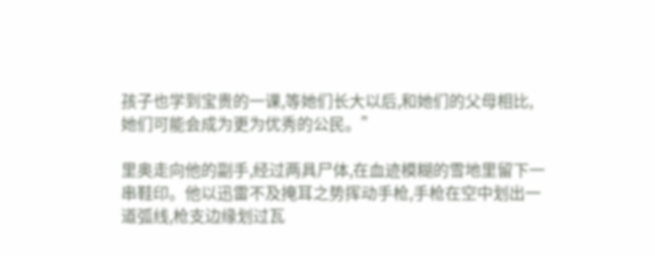孩子也学到宝贵的一课,等她们长大以后,和她们的父母相比,她们可能会成为更为优秀的公民。”

里奥走向他的副手,经过两具尸体,在血迹模糊的雪地里留下一串鞋印。他以迅雷不及掩耳之势挥动手枪,手枪在空中划出一道弧线,枪支边缘划过瓦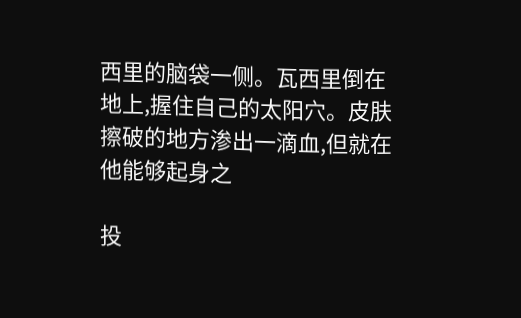西里的脑袋一侧。瓦西里倒在地上,握住自己的太阳穴。皮肤擦破的地方渗出一滴血,但就在他能够起身之

投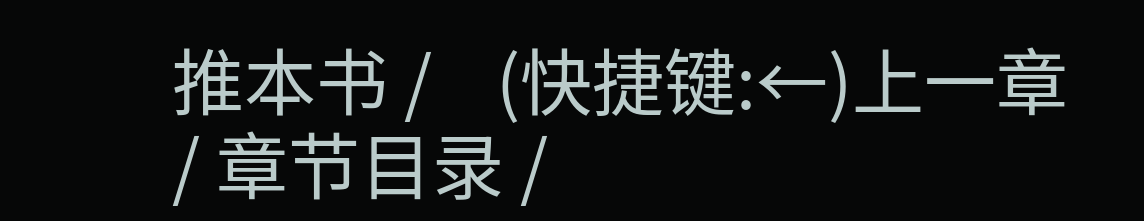推本书 /    (快捷键:←)上一章 / 章节目录 /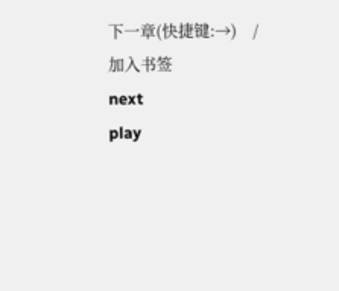下一章(快捷键:→)    / 加入书签
next
play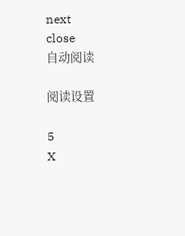next
close
自动阅读

阅读设置

5
X